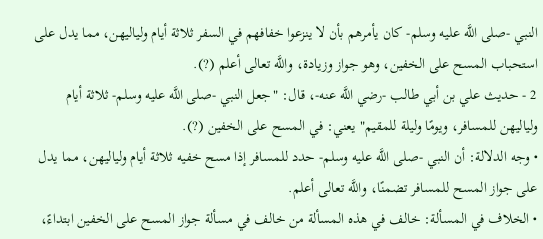النبي -صلى اللَّه عليه وسلم- كان يأمرهم بأن لا ينزعوا خفافهم في السفر ثلاثة أيام ولياليهن، مما يدل على استحباب المسح على الخفين، وهو جواز وزيادة، واللَّه تعالى أعلم (?).
2 - حديث علي بن أبي طالب -رضي اللَّه عنه-، قال: "جعل النبي -صلى اللَّه عليه وسلم- ثلاثة أيام ولياليهن للمسافر، ويومًا وليلة للمقيم" يعني: في المسح على الخفين (?).
• وجه الدلالة: أن النبي -صلى اللَّه عليه وسلم- حدد للمسافر إذا مسح خفيه ثلاثة أيام ولياليهن، مما يدل على جواز المسح للمسافر تضمنًا، واللَّه تعالى أعلم.
• الخلاف في المسألة: خالف في هذه المسألة من خالف في مسألة جواز المسح على الخفين ابتداءً،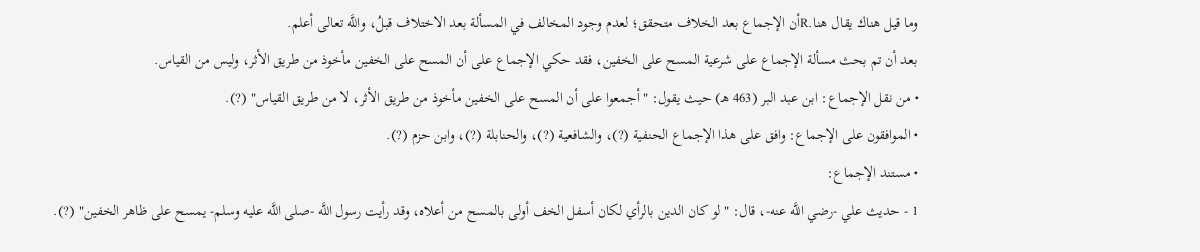وما قيل هناك يقال هنا.Rأن الإجماع بعد الخلاف متحقق؛ لعدم وجود المخالف في المسألة بعد الاختلاف قبلُ، واللَّه تعالى أعلم.
بعد أن تم بحث مسألة الإجماع على شرعية المسح على الخفين، فقد حكي الإجماع على أن المسح على الخفين مأخوذ من طريق الأثر، وليس من القياس.
• من نقل الإجماع: ابن عبد البر (463 هـ) حيث يقول: "أجمعوا على أن المسح على الخفين مأخوذ من طريق الأثر، لا من طريق القياس" (?).
• الموافقون على الإجماع: وافق على هذا الإجماع الحنفية (?)، والشافعية (?)، والحنابلة (?)، وابن حزم (?).
• مستند الإجماع:
1 - حديث علي -رضي اللَّه عنه-، قال: "لو كان الدين بالرأي لكان أسفل الخف أولى بالمسح من أعلاه، وقد رأيت رسول اللَّه -صلى اللَّه عليه وسلم- يمسح على ظاهر الخفين" (?).